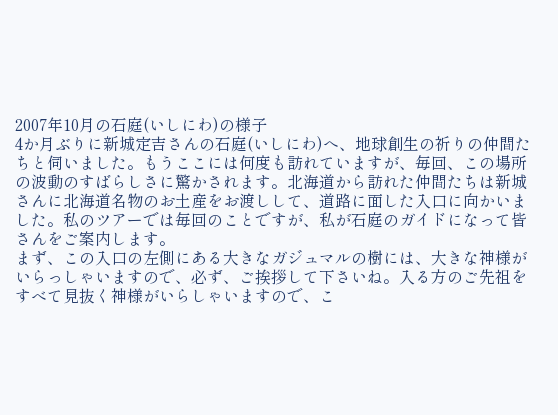2007年10月の石庭(いしにわ)の様子
4か月ぶりに新城定吉さんの石庭(いしにわ)へ、地球創生の祈りの仲間たちと伺いました。もうここには何度も訪れていますが、毎回、この場所の波動のすばらしさに驚かされます。北海道から訪れた仲間たちは新城さんに北海道名物のお土産をお渡しして、道路に面した入口に向かいました。私のツアーでは毎回のことですが、私が石庭のガイドになって皆さんをご案内します。
まず、この入口の左側にある大きなガジュマルの樹には、大きな神様がいらっしゃいますので、必ず、ご挨拶して下さいね。入る方のご先祖をすべて見抜く神様がいらしゃいますので、こ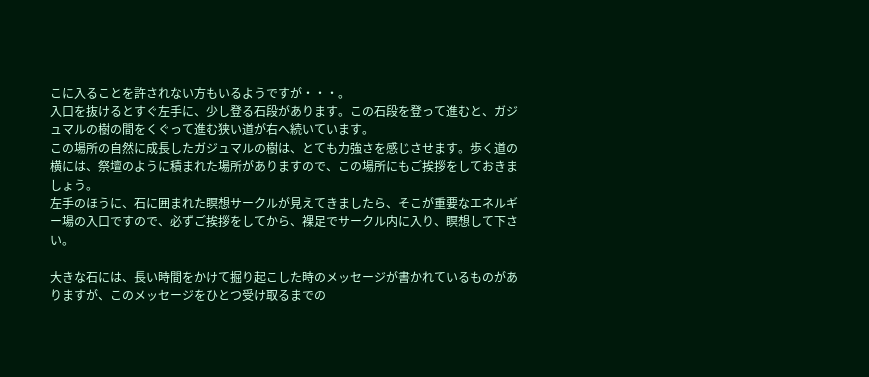こに入ることを許されない方もいるようですが・・・。
入口を抜けるとすぐ左手に、少し登る石段があります。この石段を登って進むと、ガジュマルの樹の間をくぐって進む狭い道が右へ続いています。
この場所の自然に成長したガジュマルの樹は、とても力強さを感じさせます。歩く道の横には、祭壇のように積まれた場所がありますので、この場所にもご挨拶をしておきましょう。
左手のほうに、石に囲まれた瞑想サークルが見えてきましたら、そこが重要なエネルギー場の入口ですので、必ずご挨拶をしてから、裸足でサークル内に入り、瞑想して下さい。

大きな石には、長い時間をかけて掘り起こした時のメッセージが書かれているものがありますが、このメッセージをひとつ受け取るまでの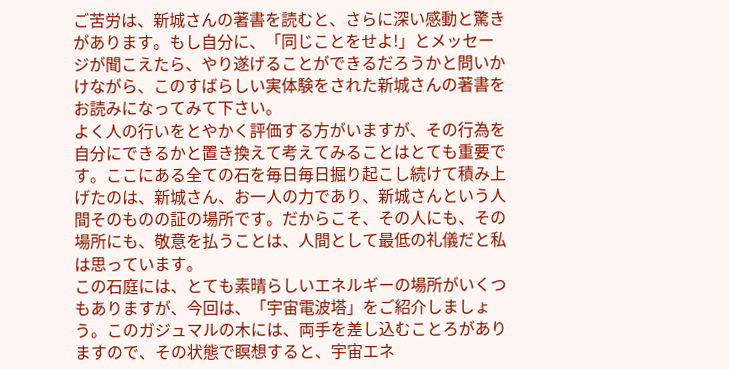ご苦労は、新城さんの著書を読むと、さらに深い感動と驚きがあります。もし自分に、「同じことをせよ!」とメッセージが聞こえたら、やり遂げることができるだろうかと問いかけながら、このすばらしい実体験をされた新城さんの著書をお読みになってみて下さい。
よく人の行いをとやかく評価する方がいますが、その行為を自分にできるかと置き換えて考えてみることはとても重要です。ここにある全ての石を毎日毎日掘り起こし続けて積み上げたのは、新城さん、お一人の力であり、新城さんという人間そのものの証の場所です。だからこそ、その人にも、その場所にも、敬意を払うことは、人間として最低の礼儀だと私は思っています。
この石庭には、とても素晴らしいエネルギーの場所がいくつもありますが、今回は、「宇宙電波塔」をご紹介しましょう。このガジュマルの木には、両手を差し込むことろがありますので、その状態で瞑想すると、宇宙エネ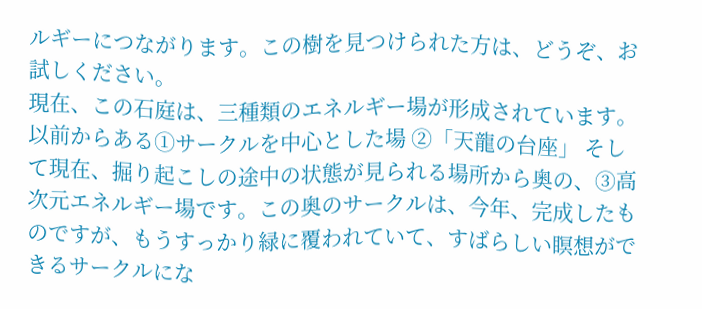ルギーにつながります。この樹を見つけられた方は、どうぞ、お試しください。
現在、この石庭は、三種類のエネルギー場が形成されています。以前からある①サークルを中心とした場 ②「天龍の台座」 そして現在、掘り起こしの途中の状態が見られる場所から奥の、③高次元エネルギー場です。この奥のサークルは、今年、完成したものですが、もうすっかり緑に覆われていて、すばらしい瞑想ができるサークルにな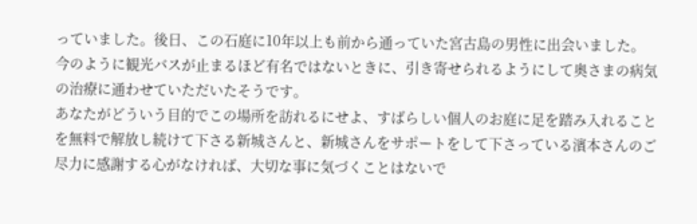っていました。後日、この石庭に10年以上も前から通っていた宮古島の男性に出会いました。今のように観光バスが止まるほど有名ではないときに、引き寄せられるようにして奥さまの病気の治療に通わせていただいたそうです。
あなたがどういう目的でこの場所を訪れるにせよ、すばらしい個人のお庭に足を踏み入れることを無料で解放し続けて下さる新城さんと、新城さんをサポートをして下さっている濱本さんのご尽力に感謝する心がなければ、大切な事に気づくことはないで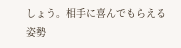しょう。相手に喜んでもらえる姿勢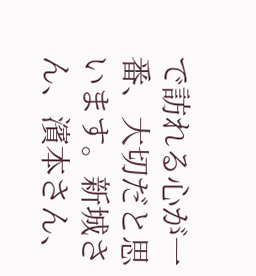で訪れる心が一番、大切だと思います。新城さん、濱本さん、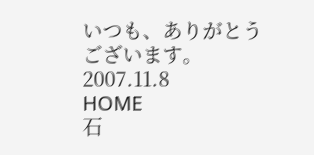いつも、ありがとうございます。2007.11.8
HOME
石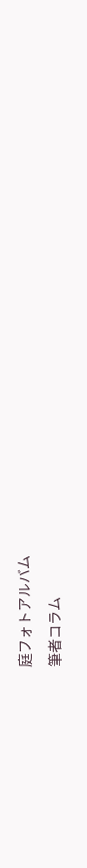庭フォトアルバム
筆者コラム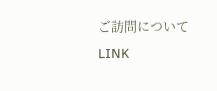ご訪問について
LINK